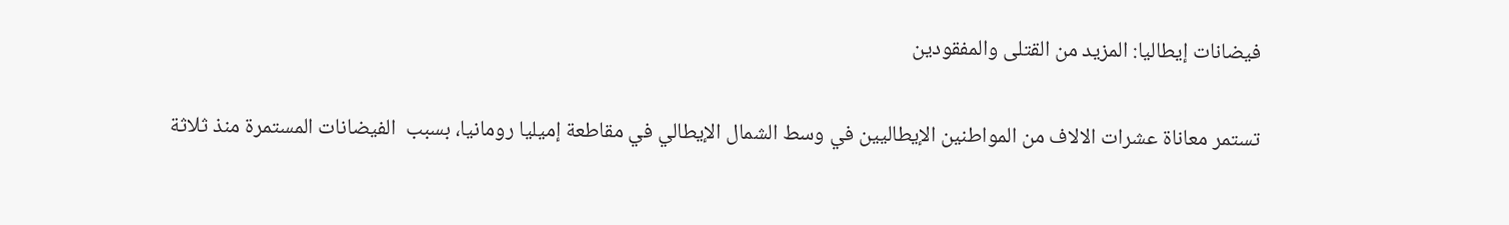فيضانات إيطاليا: المزيد من القتلى والمفقودين

تستمر معاناة عشرات الالاف من المواطنين الإيطاليين في وسط الشمال الإيطالي في مقاطعة إميليا رومانيا، بسبب  الفيضانات المستمرة منذ ثلاثة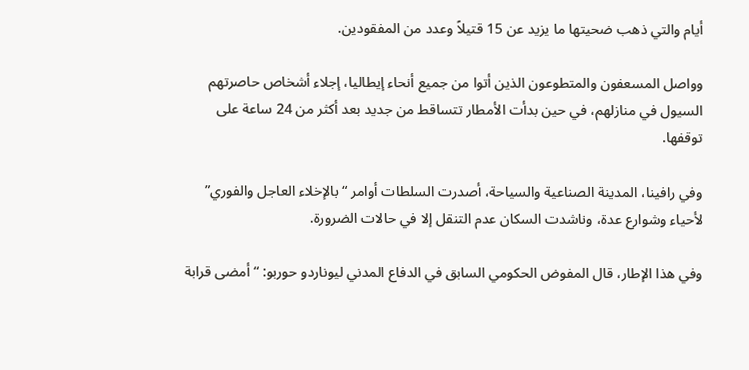أيام والتي ذهب ضحيتها ما يزيد عن 15 قتيلاً وعدد من المفقودين.

وواصل المسعفون والمتطوعون الذين أتوا من جميع أنحاء إيطاليا، إجلاء أشخاص حاصرتهم السيول في منازلهم، في حين بدأت الأمطار تتساقط من جديد بعد أكثر من 24 ساعة على توقفها.

وفي رافينا، المدينة الصناعية والسياحة، أصدرت السلطات أوامر “بالإخلاء العاجل والفوري” لأحياء وشوارع عدة، وناشدت السكان عدم التنقل إلا في حالات الضرورة.

وفي هذا الإطار، قال المفوض الحكومي السابق في الدفاع المدني ليوناردو حوربو: “أمضى قرابة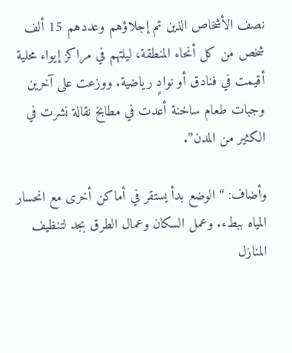نصف الأشخاص الذين تم إجلاؤهم وعددهم 15 ألف شخص من كل أنحاء المنطقة، ليلتهم في مراكز إيواء محلية أقيمت في فنادق أو نوادٍ رياضية. ووزعت على آخرين وجبات طعام ساخنة أعدت في مطابخ نقالة نشرت في الكثير من المدن”.

وأضاف: “الوضع بدأ يستقر في أماكن أخرى مع انحسار المياه ببطء. وعمل السكان وعمال الطرق بجد لتنظيف المنازل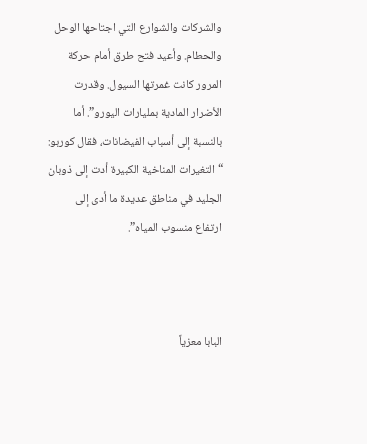والشركات والشوارع التي اجتاحها الوحل والحطام. وأعيد فتح طرق أمام حركة المرور كانت غمرتها السيول. وقدرت الأضرار المادية بمليارات اليورو”. أما بالنسبة إلى أسباب الفيضانات، فقال كوربو: “التغيرات المناخية الكبيرة أدت إلى ذوبان الجليد في مناطق عديدة ما أدى إلى ارتفاع منسوب المياه”.



البابا معزياً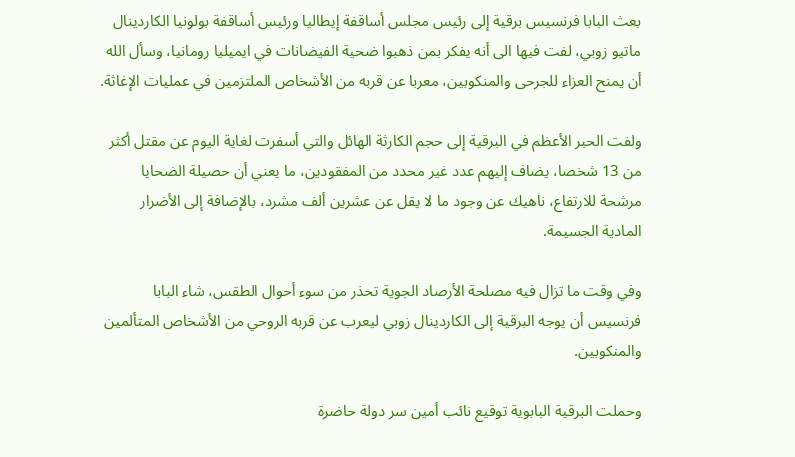بعث البابا فرنسيس برقية إلى رئيس مجلس أساقفة إيطاليا ورئيس أساقفة بولونيا الكاردينال ماتيو زوبي، لفت فيها الى أنه يفكر بمن ذهبوا ضحية الفيضانات في ايميليا رومانيا، وسأل الله أن يمنح العزاء للجرحى والمنكوبين، معربا عن قربه من الأشخاص الملتزمين في عمليات الإغاثة.

ولفت الحبر الأعظم في البرقية إلى حجم الكارثة الهائل والتي أسفرت لغاية اليوم عن مقتل أكثر من 13 شخصا، يضاف إليهم عدد غير محدد من المفقودين، ما يعني أن حصيلة الضحايا مرشحة للارتفاع، ناهيك عن وجود ما لا يقل عن عشرين ألف مشرد، بالإضافة إلى الأضرار المادية الجسيمة.

وفي وقت ما تزال فيه مصلحة الأرصاد الجوية تحذر من سوء أحوال الطقس، شاء البابا فرنسيس أن يوجه البرقية إلى الكاردينال زوبي ليعرب عن قربه الروحي من الأشخاص المتألمين والمنكوبين.

وحملت البرقية البابوية توقيع نائب أمين سر دولة حاضرة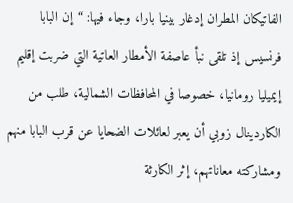الفاتيكان المطران إدغار بينيا بارا، وجاء فيها: “إن البابا فرنسيس إذ تلقى نبأ عاصفة الأمطار العاتية التي ضربت إقليم إيميليا رومانيا، خصوصا في المحافظات الشمالية، طلب من الكاردينال زوبي أن يعبر لعائلات الضحايا عن قرب البابا منهم ومشاركته معاناتهم، إثر الكارثة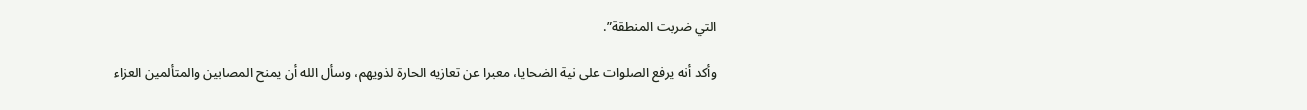التي ضربت المنطقة”.

وأكد أنه يرفع الصلوات على نية الضحايا، معبرا عن تعازيه الحارة لذويهم، وسأل الله أن يمنح المصابين والمتألمين العزاء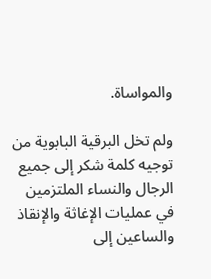والمواساة.

ولم تخل البرقية البابوية من توجيه كلمة شكر إلى جميع الرجال والنساء الملتزمين في عمليات الإغاثة والإنقاذ والساعين إلى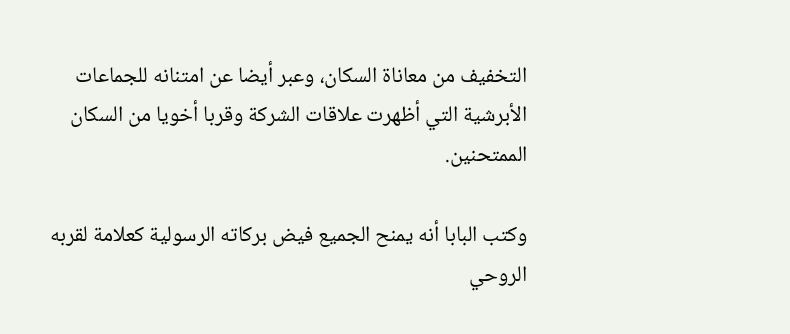التخفيف من معاناة السكان، وعبر أيضا عن امتنانه للجماعات الأبرشية التي أظهرت علاقات الشركة وقربا أخويا من السكان الممتحنين.

وكتب البابا أنه يمنح الجميع فيض بركاته الرسولية كعلامة لقربه الروحي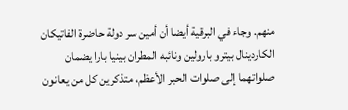منهم. وجاء في البرقية أيضا أن أمين سر دولة حاضرة الفاتيكان الكاردينال بيترو بارولين ونائبه المطران بينيا بارا يضمان صلواتهما إلى صلوات الحبر الأعظم، متذكرين كل من يعانون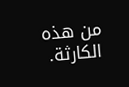من هذه الكارثة.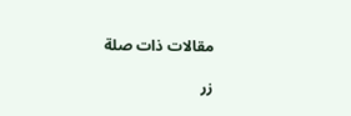مقالات ذات صلة

زر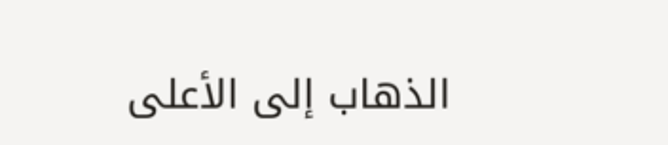الذهاب إلى الأعلى